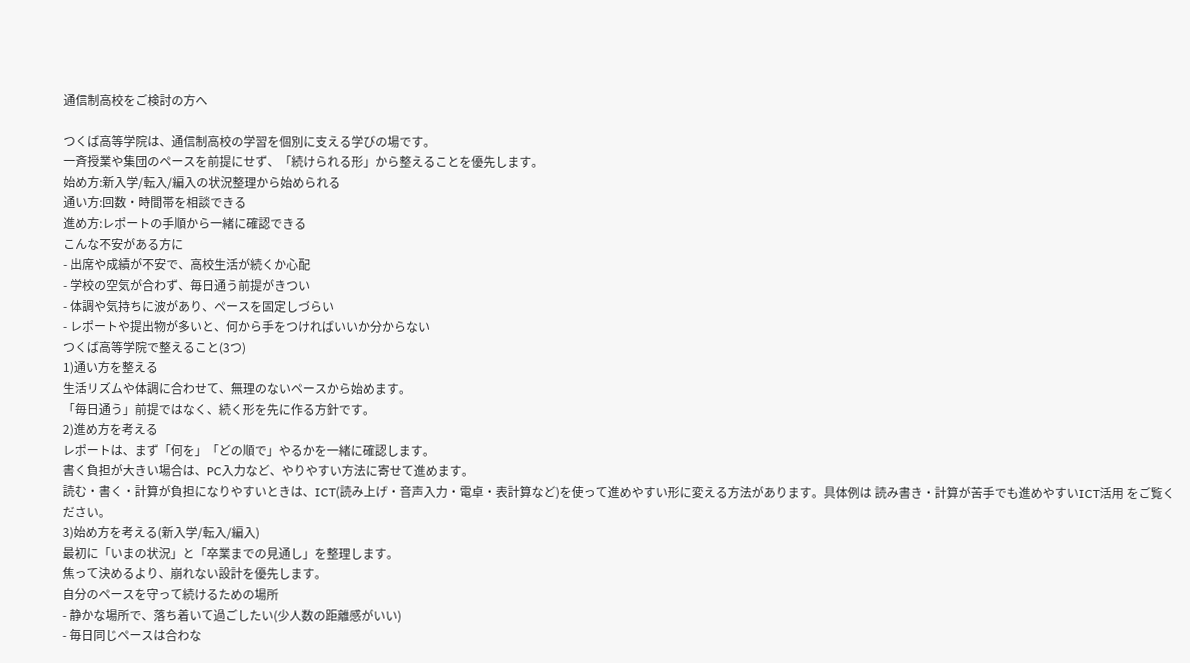通信制高校をご検討の方へ

つくば高等学院は、通信制高校の学習を個別に支える学びの場です。
一斉授業や集団のペースを前提にせず、「続けられる形」から整えることを優先します。
始め方:新入学/転入/編入の状況整理から始められる
通い方:回数・時間帯を相談できる
進め方:レポートの手順から一緒に確認できる
こんな不安がある方に
- 出席や成績が不安で、高校生活が続くか心配
- 学校の空気が合わず、毎日通う前提がきつい
- 体調や気持ちに波があり、ペースを固定しづらい
- レポートや提出物が多いと、何から手をつければいいか分からない
つくば高等学院で整えること(3つ)
1)通い方を整える
生活リズムや体調に合わせて、無理のないペースから始めます。
「毎日通う」前提ではなく、続く形を先に作る方針です。
2)進め方を考える
レポートは、まず「何を」「どの順で」やるかを一緒に確認します。
書く負担が大きい場合は、PC入力など、やりやすい方法に寄せて進めます。
読む・書く・計算が負担になりやすいときは、ICT(読み上げ・音声入力・電卓・表計算など)を使って進めやすい形に変える方法があります。具体例は 読み書き・計算が苦手でも進めやすいICT活用 をご覧ください。
3)始め方を考える(新入学/転入/編入)
最初に「いまの状況」と「卒業までの見通し」を整理します。
焦って決めるより、崩れない設計を優先します。
自分のペースを守って続けるための場所
- 静かな場所で、落ち着いて過ごしたい(少人数の距離感がいい)
- 毎日同じペースは合わな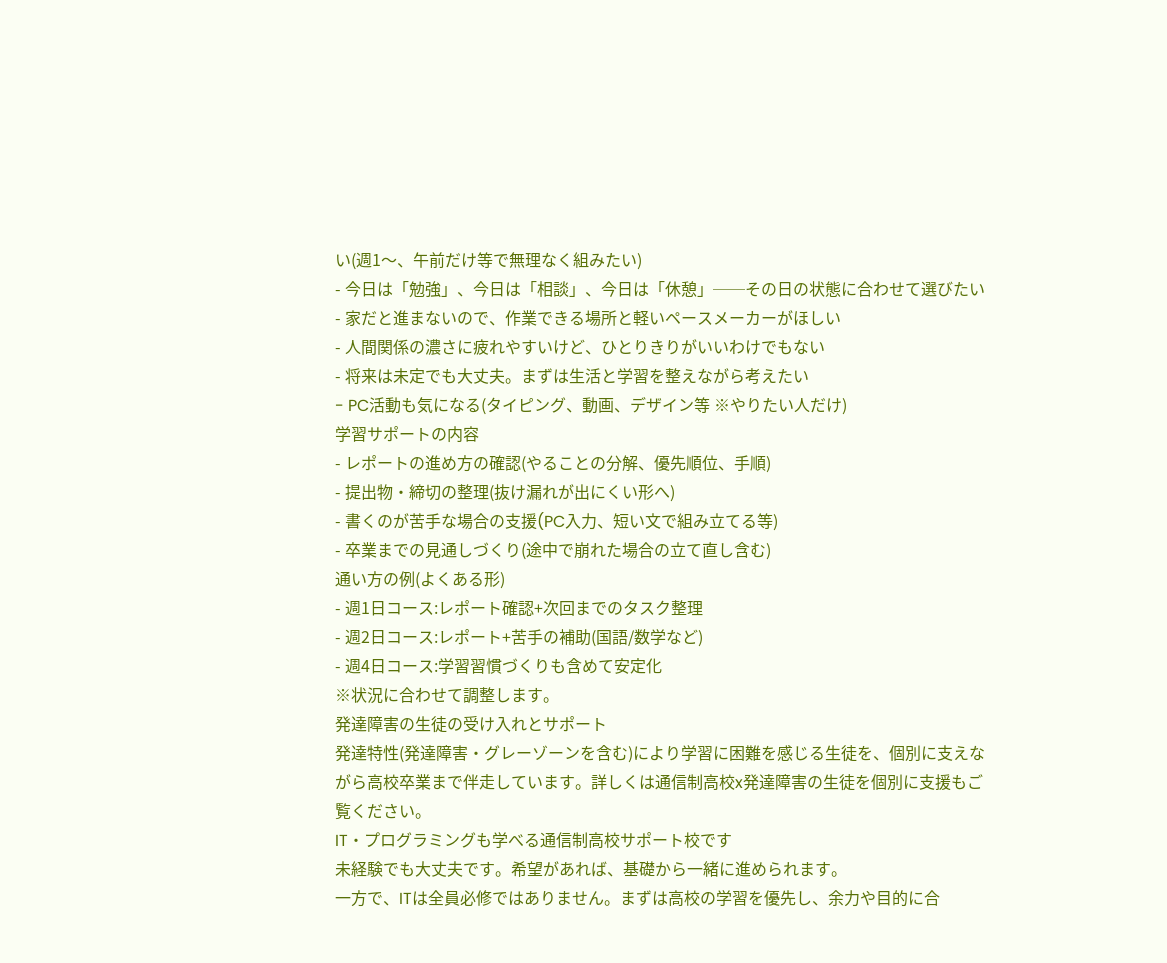い(週1〜、午前だけ等で無理なく組みたい)
- 今日は「勉強」、今日は「相談」、今日は「休憩」──その日の状態に合わせて選びたい
- 家だと進まないので、作業できる場所と軽いペースメーカーがほしい
- 人間関係の濃さに疲れやすいけど、ひとりきりがいいわけでもない
- 将来は未定でも大丈夫。まずは生活と学習を整えながら考えたい
- PC活動も気になる(タイピング、動画、デザイン等 ※やりたい人だけ)
学習サポートの内容
- レポートの進め方の確認(やることの分解、優先順位、手順)
- 提出物・締切の整理(抜け漏れが出にくい形へ)
- 書くのが苦手な場合の支援(PC入力、短い文で組み立てる等)
- 卒業までの見通しづくり(途中で崩れた場合の立て直し含む)
通い方の例(よくある形)
- 週1日コース:レポート確認+次回までのタスク整理
- 週2日コース:レポート+苦手の補助(国語/数学など)
- 週4日コース:学習習慣づくりも含めて安定化
※状況に合わせて調整します。
発達障害の生徒の受け入れとサポート
発達特性(発達障害・グレーゾーンを含む)により学習に困難を感じる生徒を、個別に支えながら高校卒業まで伴走しています。詳しくは通信制高校x発達障害の生徒を個別に支援もご覧ください。
IT・プログラミングも学べる通信制高校サポート校です
未経験でも大丈夫です。希望があれば、基礎から一緒に進められます。
一方で、ITは全員必修ではありません。まずは高校の学習を優先し、余力や目的に合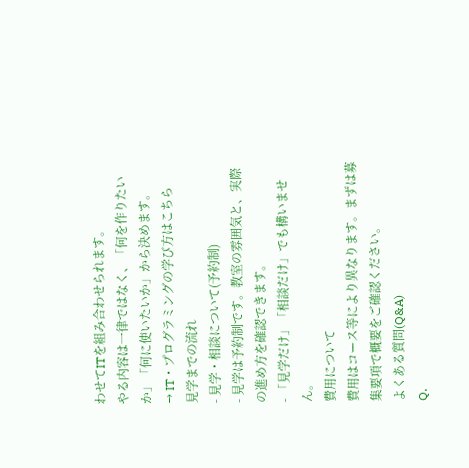わせてITを組み合わせられます。
やる内容は一律ではなく、「何を作りたいか」「何に使いたいか」から決めます。
→ IT・プログラミングの学び方はこちら
見学までの流れ
- 見学・相談について(予約制)
- 見学は予約制です。教室の雰囲気と、実際の進め方を確認できます。
- 「見学だけ」「相談だけ」でも構いません。
費用について
費用はコース等により異なります。まずは募集要項で概要をご確認ください。
よくある質問(Q&A)
Q.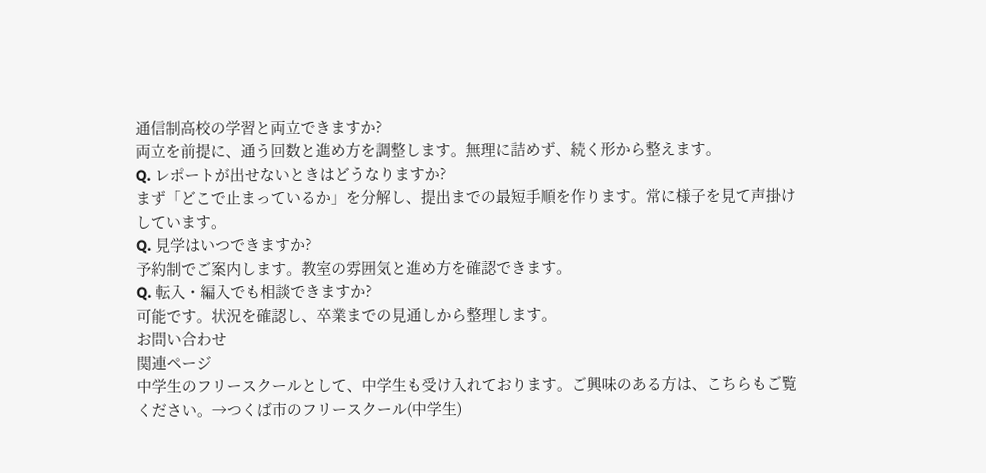通信制高校の学習と両立できますか?
両立を前提に、通う回数と進め方を調整します。無理に詰めず、続く形から整えます。
Q. レポートが出せないときはどうなりますか?
まず「どこで止まっているか」を分解し、提出までの最短手順を作ります。常に様子を見て声掛けしています。
Q. 見学はいつできますか?
予約制でご案内します。教室の雰囲気と進め方を確認できます。
Q. 転入・編入でも相談できますか?
可能です。状況を確認し、卒業までの見通しから整理します。
お問い合わせ
関連ページ
中学生のフリースクールとして、中学生も受け入れております。ご興味のある方は、こちらもご覧ください。→つくば市のフリースクール(中学生)